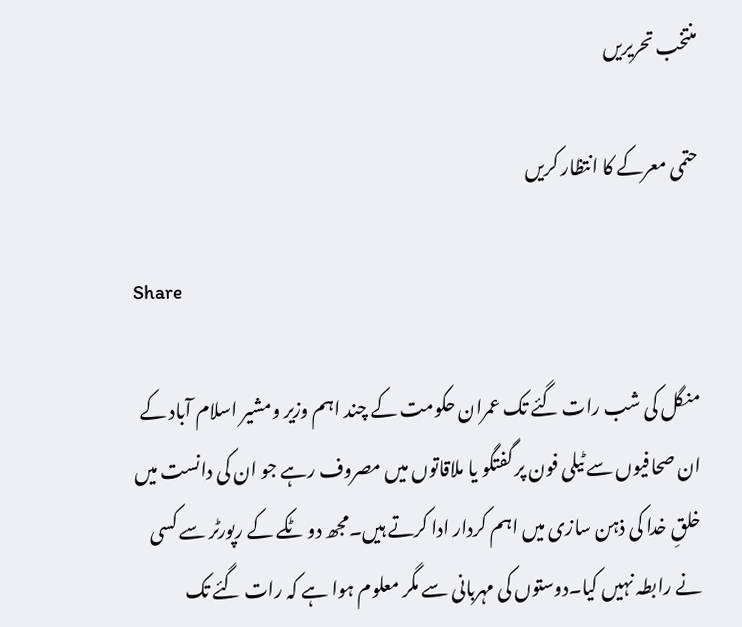منتخب تحریریں

حتمی معرکے کا انتظار کریں

Share

منگل کی شب رات گئے تک عمران حکومت کے چند اہم وزیر ومشیر اسلام آباد کے ان صحافیوں سے ٹیلی فون پر گفتگو یا ملاقاتوں میں مصروف رہے جو ان کی دانست میں خلقِ خدا کی ذہن سازی میں اہم کردار ادا کرتے ہیں۔مجھ دو ٹکے کے رپورٹر سے کسی نے رابطہ نہیں کیا۔دوستوں کی مہربانی سے مگر معلوم ہوا ہے کہ رات گئے تک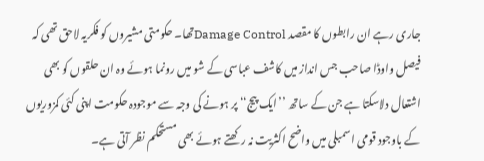جاری رہے ان رابطوں کا مقصد Damage Controlتھا۔ حکومتی مشیروں کو فکریہ لاحق تھی کہ فیصل واوڈا صاحب جس انداز میں کاشف عباسی کے شو میں رونما ہوئے وہ ان حلقوں کو بھی اشتعال دلاسکتا ہے جن کے ساتھ ’’ایک پیج‘‘ پر ہونے کی وجہ سے موجودہ حکومت اپنی کئی کمزوریوں کے باوجود قومی اسمبلی میں واضح اکثریت نہ رکھتے ہوئے بھی مستحکم نظر آتی ہے۔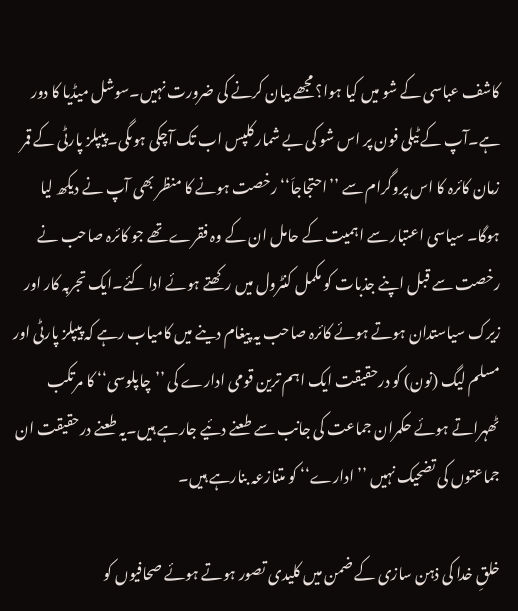کاشف عباسی کے شو میں کیا ہوا؟ مجھے بیان کرنے کی ضرورت نہیں۔سوشل میڈیا کا دور ہے۔آپ کے ٹیلی فون پر اس شو کی بے شمار کلپس اب تک آچکی ہوںگی۔پیپلز پارٹی کے قمر زمان کائرہ کا اس پروگرام سے ’’احتجاجاَ‘‘ رخصت ہونے کا منظر بھی آپ نے دیکھ لیا ہوگا۔ سیاسی اعتبار سے اہمیت کے حامل ان کے وہ فقرے تھے جو کائرہ صاحب نے رخصت سے قبل اپنے جذبات کو مکمل کنٹرول میں رکھتے ہوئے ادا کئے۔ایک تجربہ کار اور زیرک سیاستدان ہوتے ہوئے کائرہ صاحب یہ پیغام دینے میں کامیاب رہے کہ پیپلز پارٹی اور مسلم لیگ (نون) کو درحقیقت ایک اہم ترین قومی ادارے کی ’’چاپلوسی‘‘ کا مرتکب ٹھہراتے ہوئے حکمران جماعت کی جانب سے طعنے دئیے جارہے ہیں۔یہ طعنے درحقیقت ان جماعتوں کی تضحیک نہیں ’’ادارے‘‘ کو متنازعہ بنارہے ہیں۔

خلقِ خدا کی ذہن سازی کے ضمن میں کلیدی تصور ہوتے ہوئے صحافیوں کو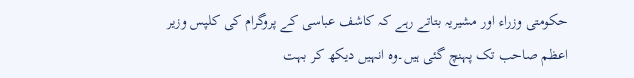حکومتی وزراء اور مشیریہ بتاتے رہے کہ کاشف عباسی کے پروگرام کی کلپس وزیر اعظم صاحب تک پہنچ گئی ہیں۔وہ انہیں دیکھ کر بہت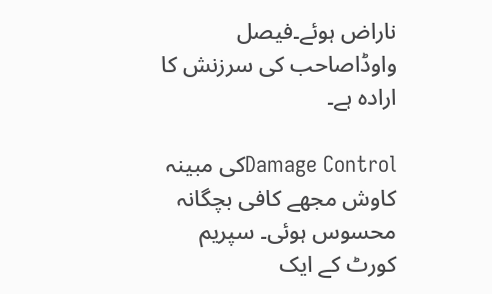ناراض ہوئے۔فیصل واوڈاصاحب کی سرزنش کا ارادہ ہے۔

Damage Controlکی مبینہ کاوش مجھے کافی بچگانہ محسوس ہوئی۔ سپریم کورٹ کے ایک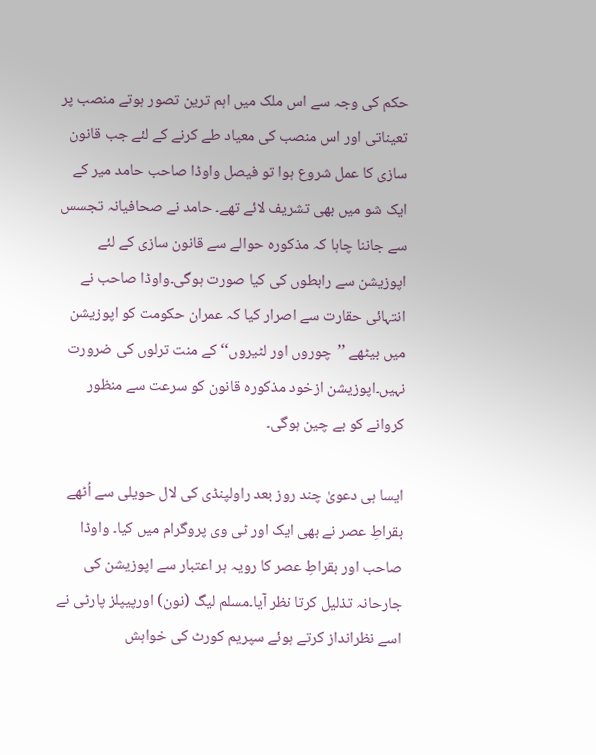حکم کی وجہ سے اس ملک میں اہم ترین تصور ہوتے منصب پر تعیناتی اور اس منصب کی معیاد طے کرنے کے لئے جب قانون سازی کا عمل شروع ہوا تو فیصل واوڈا صاحب حامد میر کے ایک شو میں بھی تشریف لائے تھے۔ حامد نے صحافیانہ تجسس سے جاننا چاہا کہ مذکورہ حوالے سے قانون سازی کے لئے اپوزیشن سے رابطوں کی کیا صورت ہوگی۔واوڈا صاحب نے انتہائی حقارت سے اصرار کیا کہ عمران حکومت کو اپوزیشن میں بیٹھے ’’چوروں اور لٹیروں‘‘ کے منت ترلوں کی ضرورت نہیں۔اپوزیشن ازخود مذکورہ قانون کو سرعت سے منظور کروانے کو بے چین ہوگی۔

ایسا ہی دعویٰ چند روز بعد راولپنڈی کی لال حویلی سے اُٹھے بقراطِ عصر نے بھی ایک اور ٹی وی پروگرام میں کیا۔ واوڈا صاحب اور بقراطِ عصر کا رویہ ہر اعتبار سے اپوزیشن کی جارحانہ تذلیل کرتا نظر آیا۔مسلم لیگ (نون) اورپیپلز پارٹی نے اسے نظرانداز کرتے ہوئے سپریم کورٹ کی خواہش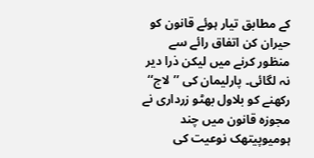کے مطابق تیار ہوئے قانون کو حیران کن اتفاق رائے سے منظور کرنے میں لیکن ذرا دیر نہ لگائی۔ پارلیمان کی ’’لاج‘‘ رکھنے کو بلاول بھٹو زرداری نے مجوزہ قانون میں چند ہومیوپیتھک نوعیت کی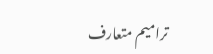ترامیم متعارف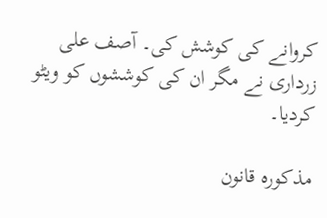کروانے کی کوشش کی۔ آصف علی زرداری نے مگر ان کی کوششوں کو ویٹو کردیا۔

مذکورہ قانون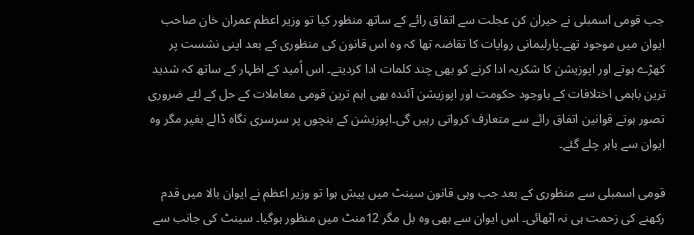جب قومی اسمبلی نے حیران کن عجلت سے اتفاق رائے کے ساتھ منظور کیا تو وزیر اعظم عمران خان صاحب ایوان میں موجود تھے۔پارلیمانی روایات کا تقاضہ تھا کہ وہ اس قانون کی منظوری کے بعد اپنی نشست پر کھڑے ہوتے اور اپوزیشن کا شکریہ ادا کرنے کو بھی چند کلمات ادا کردیتے۔ اس اُمید کے اظہار کے ساتھ کہ شدید ترین باہمی اختلافات کے باوجود حکومت اور اپوزیشن آئندہ بھی اہم ترین قومی معاملات کے حل کے لئے ضروری تصور ہوتے قوانین اتفاق رائے سے متعارف کرواتی رہیں گی۔اپوزیشن کے بنچوں پر سرسری نگاہ ڈالے بغیر مگر وہ ایوان سے باہر چلے گئے۔

قومی اسمبلی سے منظوری کے بعد جب وہی قانون سینٹ میں پیش ہوا تو وزیر اعظم نے ایوان بالا میں قدم رکھنے کی زحمت ہی نہ اٹھائی۔ اس ایوان سے بھی وہ بل مگر 12منٹ میں منظور ہوگیا۔ سینٹ کی جانب سے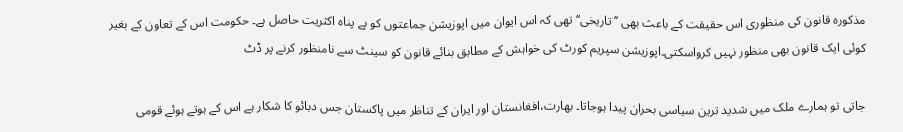مذکورہ قانون کی منظوری اس حقیقت کے باعث بھی ’’تاریخی‘‘ تھی کہ اس ایوان میں اپوزیشن جماعتوں کو بے پناہ اکثریت حاصل ہے۔ حکومت اس کے تعاون کے بغیر کوئی ایک قانون بھی منظور نہیں کرواسکتی۔اپوزیشن سپریم کورٹ کی خواہش کے مطابق بنائے قانون کو سینٹ سے نامنظور کرنے پر ڈٹ

جاتی تو ہمارے ملک میں شدید ترین سیاسی بحران پیدا ہوجاتا۔ بھارت،افغانستان اور ایران کے تناظر میں پاکستان جس دبائو کا شکار ہے اس کے ہوتے ہوئے قومی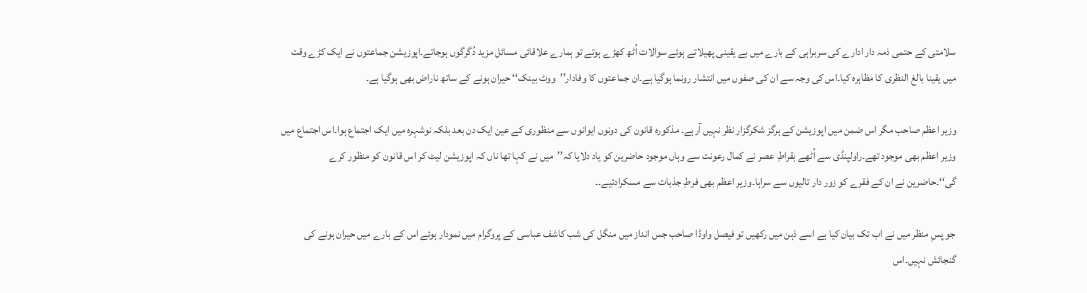سلامتی کے حتمی ذمہ دار ادارے کی سربراہی کے بارے میں بے یقینی پھیلاتے ہوئے سوالات اُٹھ کھڑے ہوتے تو ہمارے علاقائی مسائل مزید دُگرگوں ہوجاتے۔اپوزیشن جماعتوں نے ایک کڑے وقت میں یقینا بالغ النظری کا مظاہرہ کیا۔اس کی وجہ سے ان کی صفوں میں انتشار رونما ہوگیا ہے۔ان جماعتوں کا وفادار’’ووٹ بینک‘‘ حیران ہونے کے ساتھ ناراض بھی ہوگیا ہے۔

وزیر اعظم صاحب مگر اس ضمن میں اپوزیشن کے ہرگز شکرگزار نظر نہیں آرہے۔ مذکورہ قانون کی دونوں ایوانوں سے منظوری کے عین ایک دن بعد بلکہ نوشہرہ میں ایک اجتماع ہوا۔اس اجتماع میں وزیر اعظم بھی موجود تھے۔راولپنڈی سے اُٹھے بقراطِ عصر نے کمال رعونت سے وہاں موجود حاضرین کو یاد دلایا کہ’’میں نے کہا تھا ناں کہ اپوزیشن لیٹ کر اس قانون کو منظور کرے گی‘‘۔حاضرین نے ان کے فقرے کو زور دار تالیوں سے سراہا۔وزیر اعظم بھی فرطِ جذبات سے مسکرادئیے۔۔

جو پسِ منظر میں نے اب تک بیان کیا ہے اسے ذہن میں رکھیں تو فیصل واوڈا صاحب جس انداز میں منگل کی شب کاشف عباسی کے پروگرام میں نمودار ہوئے اس کے بارے میں حیران ہونے کی گنجائش نہیں۔اس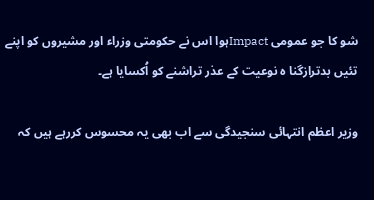شو کا جو عمومی Impactہوا اس نے حکومتی وزراء اور مشیروں کو اپنے تئیں بدترازگنا ہ نوعیت کے عذر تراشنے کو اُکسایا ہے۔

وزیر اعظم انتہائی سنجیدگی سے اب بھی یہ محسوس کررہے ہیں کہ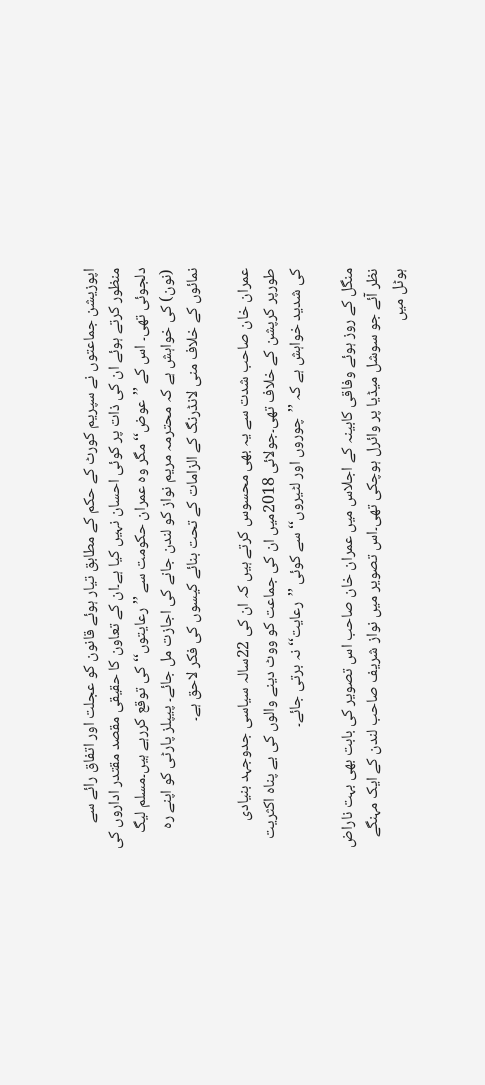اپوزیشن جماعتوں نے سپریم کورٹ کے حکم کے مطابق تیار ہوئے قانون کو عجلت اور اتفاق رائے سے منظور کرتے ہوئے ان کی ذات پر کوئی احسان نہیں کیا ہے۔ان کے تعاون کا حقیقی مقصد مقتدر اداروں کی دلجوئی تھی۔ اس کے ’’عوض‘‘ مگر وہ عمران حکومت سے ’’رعایتوں‘‘ کی توقع کررہے ہیں۔مسلم لیگ (نون) کی خواہش ہے کہ محترمہ مریم نواز کو لندن جانے کی اجازت مل جائے۔ پیپلز پارٹی کو اپنے رہ نمائوں کے خلاف منی لانڈرنگ کے الزامات کے تحت بنائے کیسوں کی فکر لاحق ہے۔

عمران خان صاحب شدت سے یہ بھی محسوس کرتے ہیں کہ ان کی 22سالہ سیاسی جدوجہد بنیادی طورپر کرپشن کے خلاف تھی۔جولائی 2018میں ان کی جماعت کو ووٹ دینے والوں کی بے پناہ اکثریت کی شدید خواہش ہے کہ ’’چوروں اور لٹیروں‘‘ سے کوئی ’’رعایت‘‘نہ برتی جائے۔

منگل کے روز ہوئے وفاقی کابینہ کے اجلاس میں عمران خان صاحب اس تصویر کی بابت بھی بہت ناراض نظر آئے جو سوشل میڈیا پر وائرل ہوچکی تھی۔اس تصویر میں نواز شریف صاحب لندن کے ایک مہنگے ہوٹل میں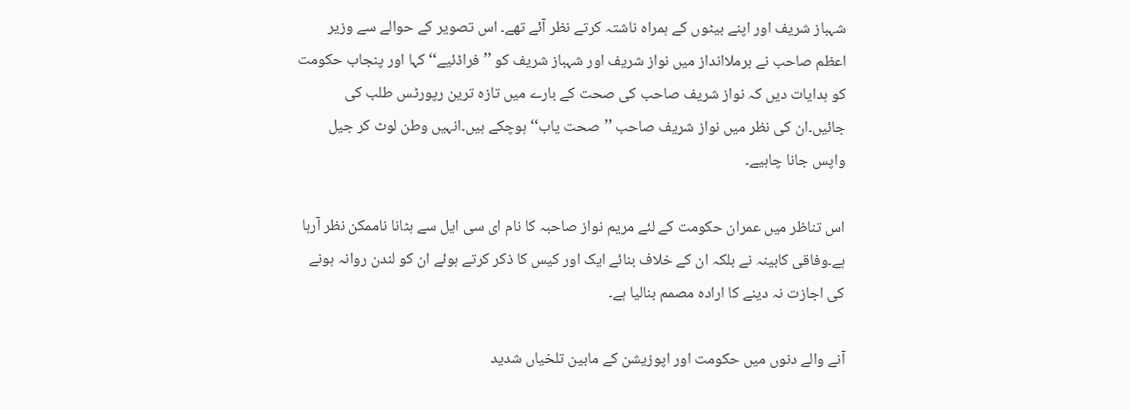شہباز شریف اور اپنے بیٹوں کے ہمراہ ناشتہ کرتے نظر آئے تھے۔ اس تصویر کے حوالے سے وزیر اعظم صاحب نے برملاانداز میں نواز شریف اور شہباز شریف کو ’’فراڈئیے‘‘ کہا اور پنجاب حکومت کو ہدایات دیں کہ نواز شریف صاحب کی صحت کے بارے میں تازہ ترین رپورٹس طلب کی جائیں۔ان کی نظر میں نواز شریف صاحب ’’صحت یاب‘‘ ہوچکے ہیں۔انہیں وطن لوٹ کر جیل واپس جانا چاہیے۔

اس تناظر میں عمران حکومت کے لئے مریم نواز صاحبہ کا نام ای سی ایل سے ہٹانا ناممکن نظر آرہا ہے۔وفاقی کابینہ نے بلکہ ان کے خلاف بنائے ایک اور کیس کا ذکر کرتے ہوئے ان کو لندن روانہ ہونے کی اجازت نہ دینے کا ارادہ مصمم بنالیا ہے۔

آنے والے دنوں میں حکومت اور اپوزیشن کے مابین تلخیاں شدید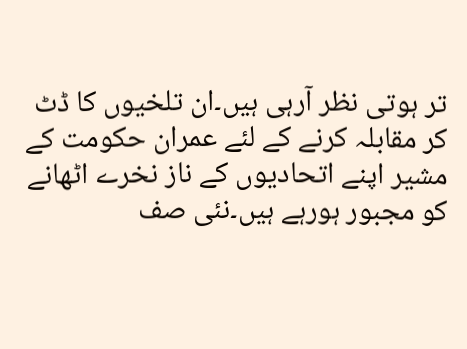تر ہوتی نظر آرہی ہیں۔ان تلخیوں کا ڈٹ کر مقابلہ کرنے کے لئے عمران حکومت کے مشیر اپنے اتحادیوں کے ناز نخرے اٹھانے کو مجبور ہورہے ہیں۔نئی صف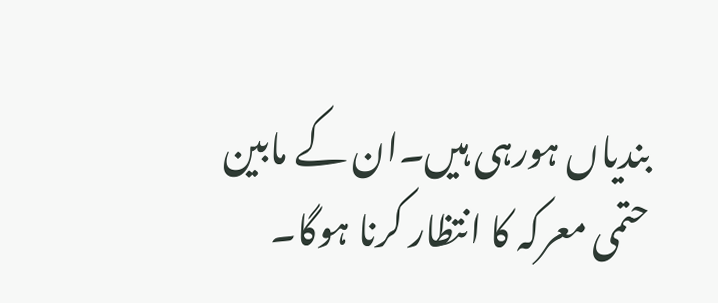بندیاں ہورہی ہیں۔ان کے مابین حتمی معرکہ کا انتظار کرنا ہوگا۔